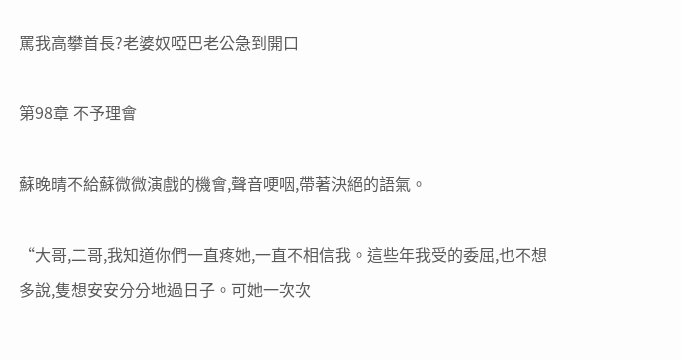罵我高攀首長?老婆奴啞巴老公急到開口

第98章 不予理會

蘇晚晴不給蘇微微演戲的機會,聲音哽咽,帶著決絕的語氣。

“大哥,二哥,我知道你們一直疼她,一直不相信我。這些年我受的委屈,也不想多說,隻想安安分分地過日子。可她一次次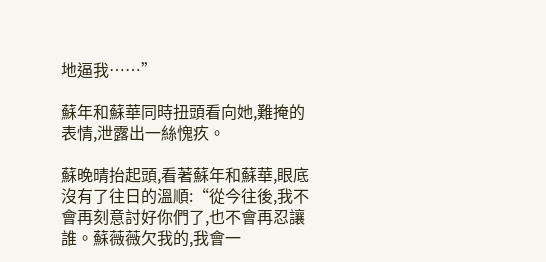地逼我……”

蘇年和蘇華同時扭頭看向她,難掩的表情,泄露出一絲愧疚。

蘇晚晴抬起頭,看著蘇年和蘇華,眼底沒有了往日的溫順:“從今往後,我不會再刻意討好你們了,也不會再忍讓誰。蘇薇薇欠我的,我會一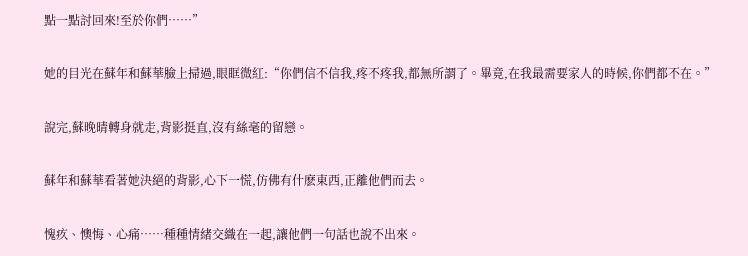點一點討回來!至於你們……”

她的目光在蘇年和蘇華臉上掃過,眼眶微紅:“你們信不信我,疼不疼我,都無所謂了。畢竟,在我最需要家人的時候,你們都不在。”

說完,蘇晚晴轉身就走,背影挺直,沒有絲毫的留戀。

蘇年和蘇華看著她決絕的背影,心下一慌,仿佛有什麽東西,正離他們而去。

愧疚、懊悔、心痛……種種情緒交織在一起,讓他們一句話也說不出來。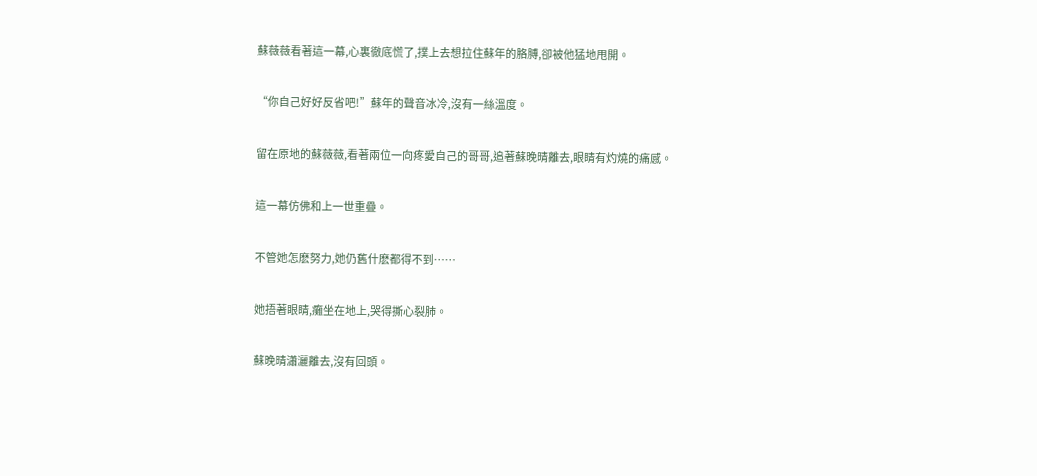蘇薇薇看著這一幕,心裏徹底慌了,撲上去想拉住蘇年的胳膊,卻被他猛地甩開。

“你自己好好反省吧!”蘇年的聲音冰冷,沒有一絲溫度。

留在原地的蘇薇薇,看著兩位一向疼愛自己的哥哥,追著蘇晚晴離去,眼睛有灼燒的痛感。

這一幕仿佛和上一世重疊。

不管她怎麽努力,她仍舊什麽都得不到……

她捂著眼睛,癱坐在地上,哭得撕心裂肺。

蘇晚晴瀟灑離去,沒有回頭。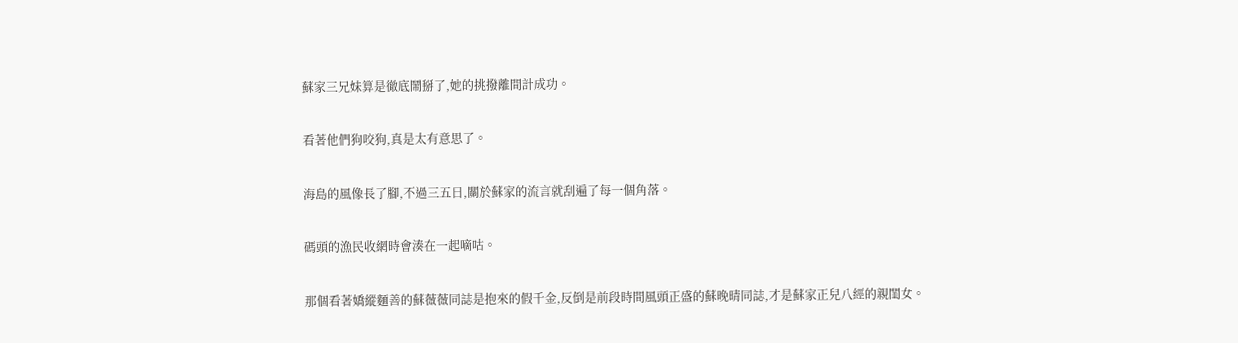蘇家三兄妹算是徹底鬧掰了,她的挑撥離間計成功。

看著他們狗咬狗,真是太有意思了。

海島的風像長了腳,不過三五日,關於蘇家的流言就刮遍了每一個角落。

碼頭的漁民收網時會湊在一起嘀咕。

那個看著嬌縱麵善的蘇薇薇同誌是抱來的假千金,反倒是前段時間風頭正盛的蘇晚晴同誌,才是蘇家正兒八經的親閨女。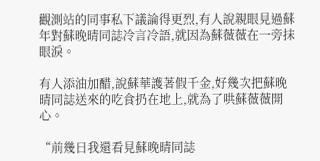觀測站的同事私下議論得更烈,有人說親眼見過蘇年對蘇晚晴同誌冷言冷語,就因為蘇薇薇在一旁抹眼淚。

有人添油加醋,說蘇華護著假千金,好幾次把蘇晚晴同誌送來的吃食扔在地上,就為了哄蘇薇薇開心。

“前幾日我還看見蘇晚晴同誌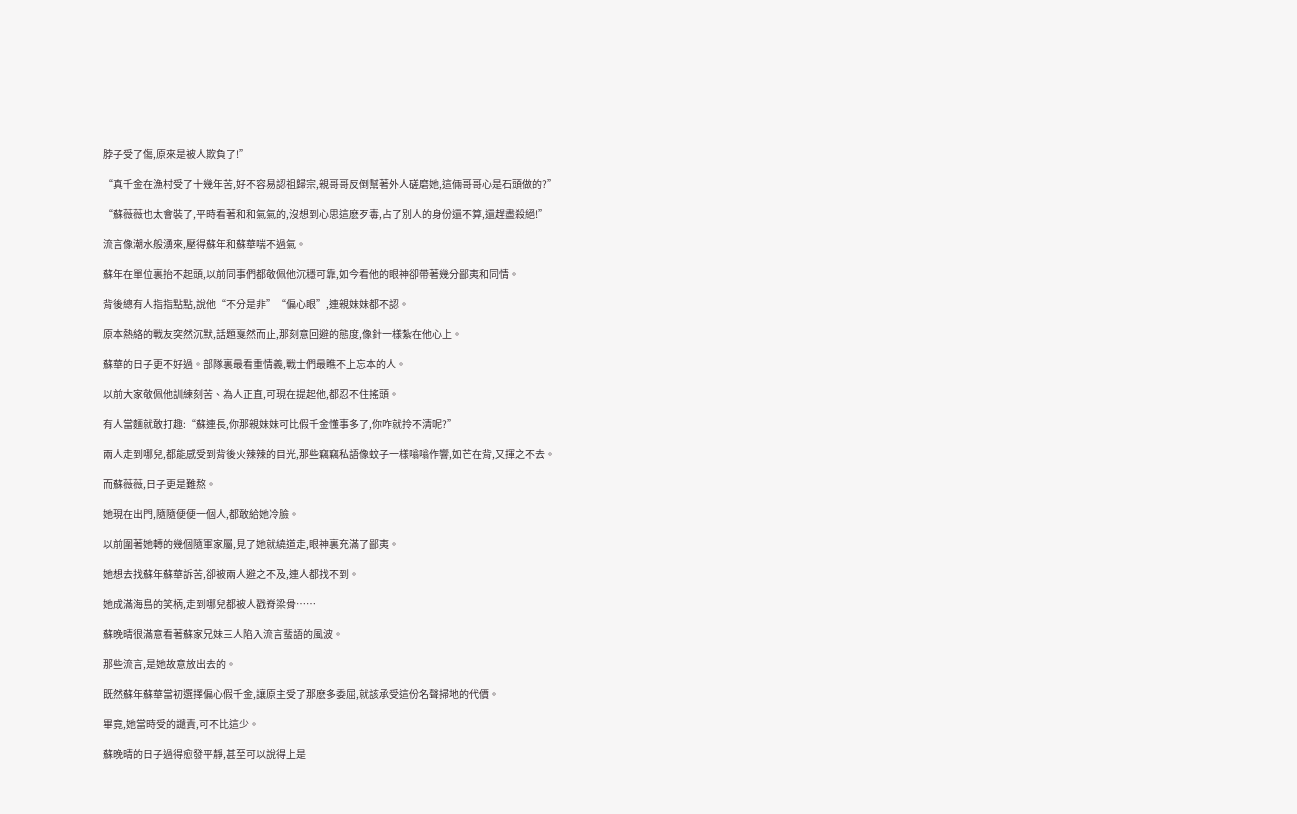脖子受了傷,原來是被人欺負了!”

“真千金在漁村受了十幾年苦,好不容易認祖歸宗,親哥哥反倒幫著外人磋磨她,這倆哥哥心是石頭做的?”

“蘇薇薇也太會裝了,平時看著和和氣氣的,沒想到心思這麽歹毒,占了別人的身份還不算,還趕盡殺絕!”

流言像潮水般湧來,壓得蘇年和蘇華喘不過氣。

蘇年在單位裏抬不起頭,以前同事們都敬佩他沉穩可靠,如今看他的眼神卻帶著幾分鄙夷和同情。

背後總有人指指點點,說他“不分是非”“偏心眼”,連親妹妹都不認。

原本熱絡的戰友突然沉默,話題戛然而止,那刻意回避的態度,像針一樣紮在他心上。

蘇華的日子更不好過。部隊裏最看重情義,戰士們最瞧不上忘本的人。

以前大家敬佩他訓練刻苦、為人正直,可現在提起他,都忍不住搖頭。

有人當麵就敢打趣:“蘇連長,你那親妹妹可比假千金懂事多了,你咋就拎不清呢?”

兩人走到哪兒,都能感受到背後火辣辣的目光,那些竊竊私語像蚊子一樣嗡嗡作響,如芒在背,又揮之不去。

而蘇薇薇,日子更是難熬。

她現在出門,隨隨便便一個人,都敢給她冷臉。

以前圍著她轉的幾個隨軍家屬,見了她就繞道走,眼神裏充滿了鄙夷。

她想去找蘇年蘇華訴苦,卻被兩人避之不及,連人都找不到。

她成滿海島的笑柄,走到哪兒都被人戳脊梁骨……

蘇晚晴很滿意看著蘇家兄妹三人陷入流言蜚語的風波。

那些流言,是她故意放出去的。

既然蘇年蘇華當初選擇偏心假千金,讓原主受了那麽多委屈,就該承受這份名聲掃地的代價。

畢竟,她當時受的譴責,可不比這少。

蘇晚晴的日子過得愈發平靜,甚至可以說得上是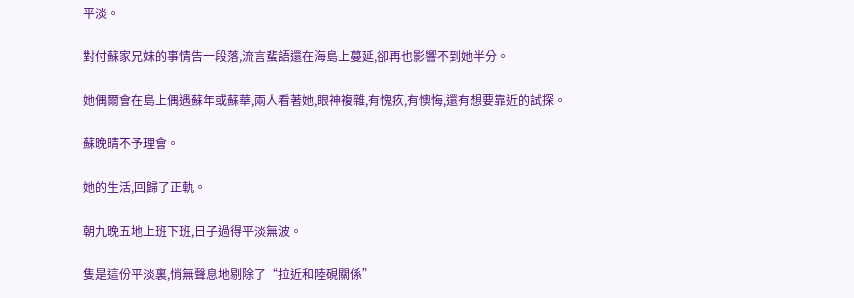平淡。

對付蘇家兄妹的事情告一段落,流言蜚語還在海島上蔓延,卻再也影響不到她半分。

她偶爾會在島上偶遇蘇年或蘇華,兩人看著她,眼神複雜,有愧疚,有懊悔,還有想要靠近的試探。

蘇晚晴不予理會。

她的生活,回歸了正軌。

朝九晚五地上班下班,日子過得平淡無波。

隻是這份平淡裏,悄無聲息地剔除了“拉近和陸硯關係”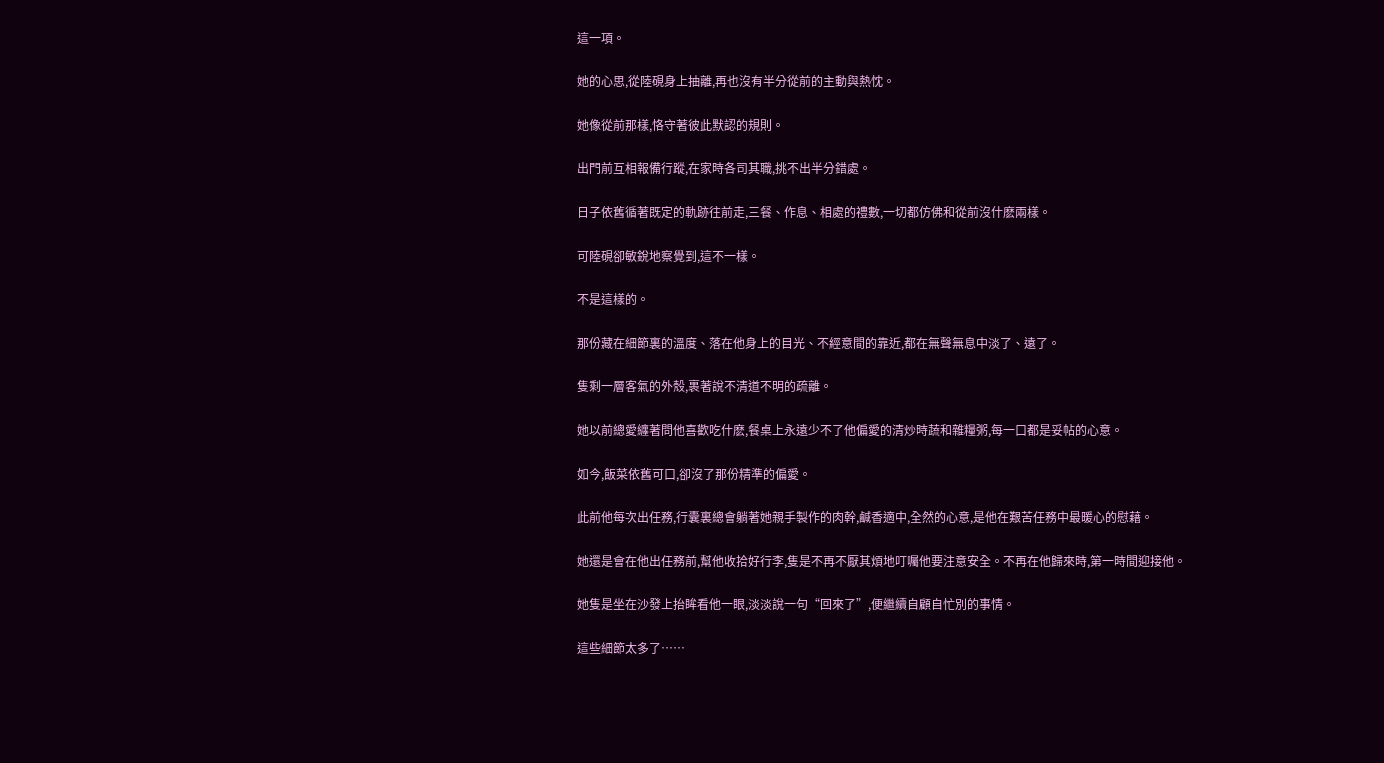這一項。

她的心思,從陸硯身上抽離,再也沒有半分從前的主動與熱忱。

她像從前那樣,恪守著彼此默認的規則。

出門前互相報備行蹤,在家時各司其職,挑不出半分錯處。

日子依舊循著既定的軌跡往前走,三餐、作息、相處的禮數,一切都仿佛和從前沒什麽兩樣。

可陸硯卻敏銳地察覺到,這不一樣。

不是這樣的。

那份藏在細節裏的溫度、落在他身上的目光、不經意間的靠近,都在無聲無息中淡了、遠了。

隻剩一層客氣的外殼,裹著說不清道不明的疏離。

她以前總愛纏著問他喜歡吃什麽,餐桌上永遠少不了他偏愛的清炒時蔬和雜糧粥,每一口都是妥帖的心意。

如今,飯菜依舊可口,卻沒了那份精準的偏愛。

此前他每次出任務,行囊裏總會躺著她親手製作的肉幹,鹹香適中,全然的心意,是他在艱苦任務中最暖心的慰藉。

她還是會在他出任務前,幫他收拾好行李,隻是不再不厭其煩地叮囑他要注意安全。不再在他歸來時,第一時間迎接他。

她隻是坐在沙發上抬眸看他一眼,淡淡說一句“回來了”,便繼續自顧自忙別的事情。

這些細節太多了……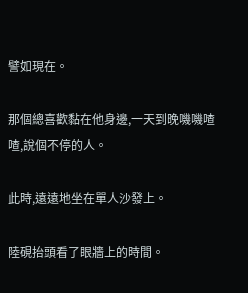譬如現在。

那個總喜歡黏在他身邊,一天到晚嘰嘰喳喳,說個不停的人。

此時,遠遠地坐在單人沙發上。

陸硯抬頭看了眼牆上的時間。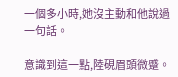一個多小時,她沒主動和他說過一句話。

意識到這一點,陸硯眉頭微蹙。